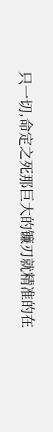只一切,命定之死那巨大的镰刃就精准的在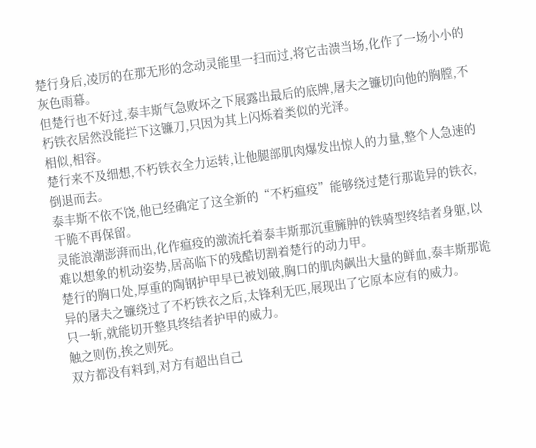楚行身后,凌厉的在那无形的念动灵能里一扫而过,将它击溃当场,化作了一场小小的灰色雨幕。
但楚行也不好过,泰丰斯气急败坏之下展露出最后的底牌,屠夫之镰切向他的胸膛,不朽铁衣居然没能拦下这镰刀,只因为其上闪烁着类似的光泽。
相似,相容。
楚行来不及细想,不朽铁衣全力运转,让他腿部肌肉爆发出惊人的力量,整个人急速的倒退而去。
泰丰斯不依不饶,他已经确定了这全新的“不朽瘟疫”能够绕过楚行那诡异的铁衣,干脆不再保留。
灵能浪潮澎湃而出,化作瘟疫的激流托着泰丰斯那沉重臃肿的铁骑型终结者身躯,以难以想象的机动姿势,居高临下的残酷切割着楚行的动力甲。
楚行的胸口处,厚重的陶钢护甲早已被划破,胸口的肌肉飙出大量的鲜血,泰丰斯那诡异的屠夫之镰绕过了不朽铁衣之后,太锋利无匹,展现出了它原本应有的威力。
只一斩,就能切开整具终结者护甲的威力。
触之则伤,挨之则死。
双方都没有料到,对方有超出自己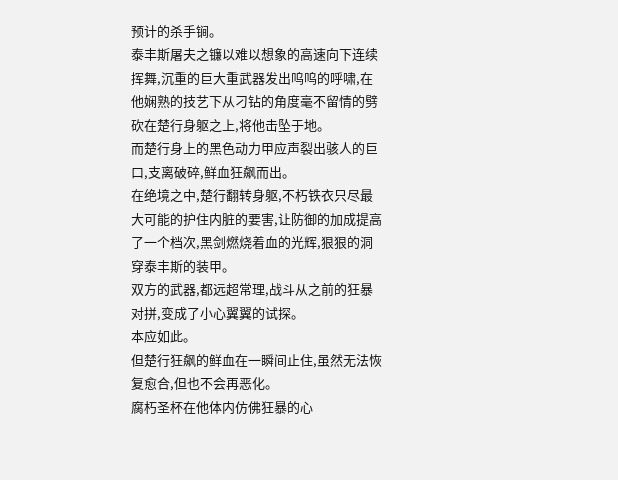预计的杀手锏。
泰丰斯屠夫之镰以难以想象的高速向下连续挥舞,沉重的巨大重武器发出呜呜的呼啸,在他娴熟的技艺下从刁钻的角度毫不留情的劈砍在楚行身躯之上,将他击坠于地。
而楚行身上的黑色动力甲应声裂出骇人的巨口,支离破碎,鲜血狂飙而出。
在绝境之中,楚行翻转身躯,不朽铁衣只尽最大可能的护住内脏的要害,让防御的加成提高了一个档次,黑剑燃烧着血的光辉,狠狠的洞穿泰丰斯的装甲。
双方的武器,都远超常理,战斗从之前的狂暴对拼,变成了小心翼翼的试探。
本应如此。
但楚行狂飙的鲜血在一瞬间止住,虽然无法恢复愈合,但也不会再恶化。
腐朽圣杯在他体内仿佛狂暴的心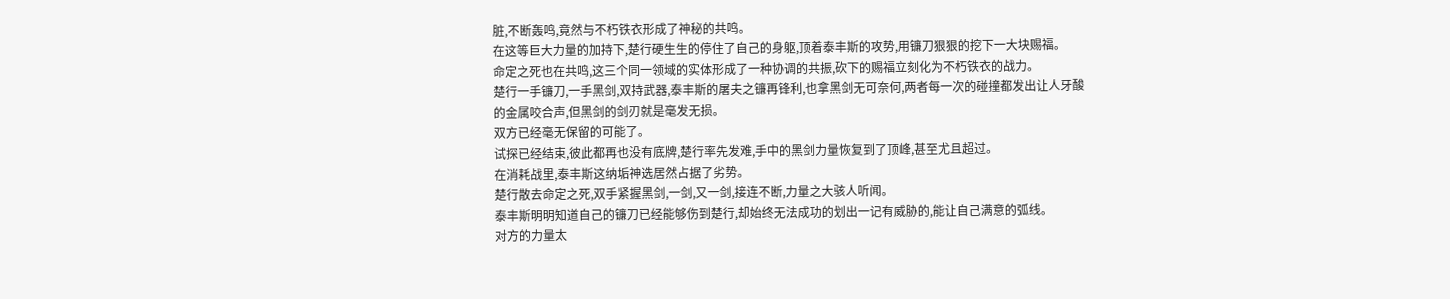脏,不断轰鸣,竟然与不朽铁衣形成了神秘的共鸣。
在这等巨大力量的加持下,楚行硬生生的停住了自己的身躯,顶着泰丰斯的攻势,用镰刀狠狠的挖下一大块赐福。
命定之死也在共鸣,这三个同一领域的实体形成了一种协调的共振,砍下的赐福立刻化为不朽铁衣的战力。
楚行一手镰刀,一手黑剑,双持武器,泰丰斯的屠夫之镰再锋利,也拿黑剑无可奈何,两者每一次的碰撞都发出让人牙酸的金属咬合声,但黑剑的剑刃就是毫发无损。
双方已经毫无保留的可能了。
试探已经结束,彼此都再也没有底牌,楚行率先发难,手中的黑剑力量恢复到了顶峰,甚至尤且超过。
在消耗战里,泰丰斯这纳垢神选居然占据了劣势。
楚行散去命定之死,双手紧握黑剑,一剑,又一剑,接连不断,力量之大骇人听闻。
泰丰斯明明知道自己的镰刀已经能够伤到楚行,却始终无法成功的划出一记有威胁的,能让自己满意的弧线。
对方的力量太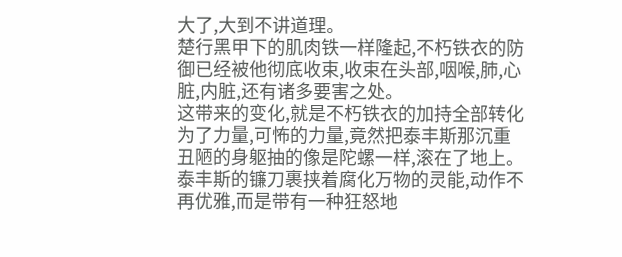大了,大到不讲道理。
楚行黑甲下的肌肉铁一样隆起,不朽铁衣的防御已经被他彻底收束,收束在头部,咽喉,肺,心脏,内脏,还有诸多要害之处。
这带来的变化,就是不朽铁衣的加持全部转化为了力量,可怖的力量,竟然把泰丰斯那沉重丑陋的身躯抽的像是陀螺一样,滚在了地上。
泰丰斯的镰刀裹挟着腐化万物的灵能,动作不再优雅,而是带有一种狂怒地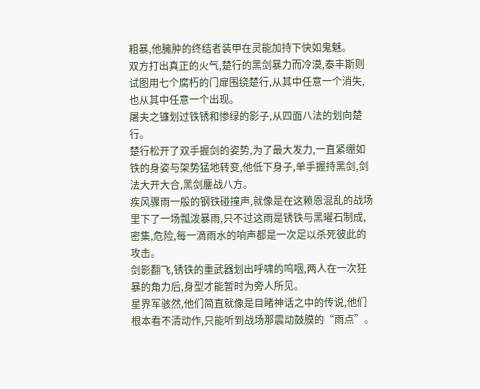粗暴,他臃肿的终结者装甲在灵能加持下快如鬼魅。
双方打出真正的火气,楚行的黑剑暴力而冷漠,泰丰斯则试图用七个腐朽的门扉围绕楚行,从其中任意一个消失,也从其中任意一个出现。
屠夫之镰划过铁锈和惨绿的影子,从四面八法的划向楚行。
楚行松开了双手握剑的姿势,为了最大发力,一直紧绷如铁的身姿与架势猛地转变,他低下身子,单手握持黑剑,剑法大开大合,黑剑鏖战八方。
疾风骤雨一般的钢铁碰撞声,就像是在这赖恩混乱的战场里下了一场瓢泼暴雨,只不过这雨是锈铁与黑曜石制成,密集,危险,每一滴雨水的响声都是一次足以杀死彼此的攻击。
剑影翻飞,锈铁的重武器划出呼啸的呜咽,两人在一次狂暴的角力后,身型才能暂时为旁人所见。
星界军骇然,他们简直就像是目睹神话之中的传说,他们根本看不清动作,只能听到战场那震动鼓膜的“雨点”。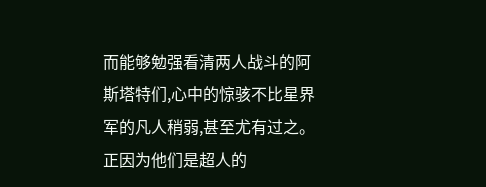而能够勉强看清两人战斗的阿斯塔特们,心中的惊骇不比星界军的凡人稍弱,甚至尤有过之。
正因为他们是超人的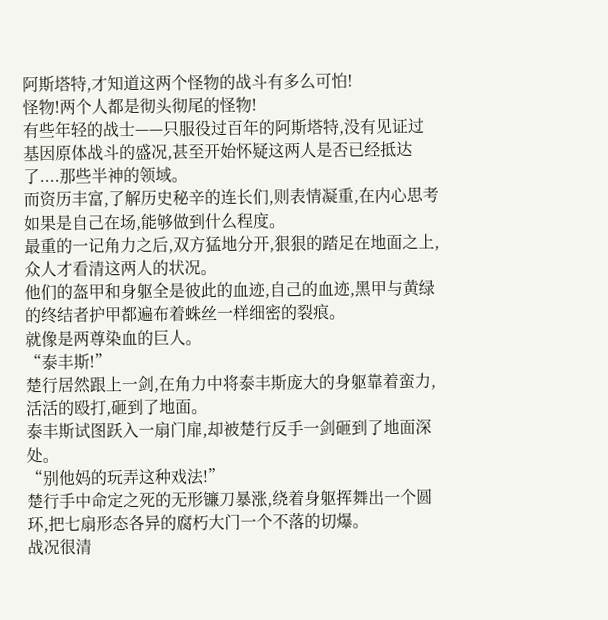阿斯塔特,才知道这两个怪物的战斗有多么可怕!
怪物!两个人都是彻头彻尾的怪物!
有些年轻的战士——只服役过百年的阿斯塔特,没有见证过基因原体战斗的盛况,甚至开始怀疑这两人是否已经抵达了....那些半神的领域。
而资历丰富,了解历史秘辛的连长们,则表情凝重,在内心思考如果是自己在场,能够做到什么程度。
最重的一记角力之后,双方猛地分开,狠狠的踏足在地面之上,众人才看清这两人的状况。
他们的盔甲和身躯全是彼此的血迹,自己的血迹,黑甲与黄绿的终结者护甲都遍布着蛛丝一样细密的裂痕。
就像是两尊染血的巨人。
“泰丰斯!”
楚行居然跟上一剑,在角力中将泰丰斯庞大的身躯靠着蛮力,活活的殴打,砸到了地面。
泰丰斯试图跃入一扇门扉,却被楚行反手一剑砸到了地面深处。
“别他妈的玩弄这种戏法!”
楚行手中命定之死的无形镰刀暴涨,绕着身躯挥舞出一个圆环,把七扇形态各异的腐朽大门一个不落的切爆。
战况很清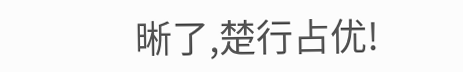晰了,楚行占优!